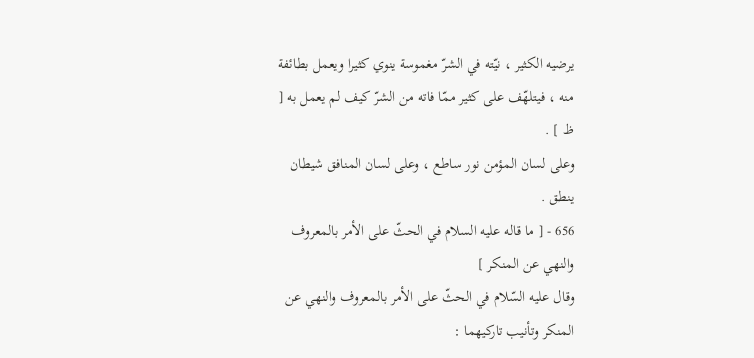يرضيه الكثير ، نيّته في الشرّ مغموسة ينوي كثيرا ويعمل بطائفة منه ، فيتلهّف على كثير ممّا فاته من الشرّ كيف لم يعمل به [ ظ ] .
وعلى لسان المؤمن نور ساطع ، وعلى لسان المنافق شيطان ينطق .
656 - [ ما قاله عليه السلام في الحثّ على الأمر بالمعروف والنهي عن المنكر ]
وقال عليه السّلام في الحثّ على الأمر بالمعروف والنهي عن المنكر وتأنيب تاركيهما :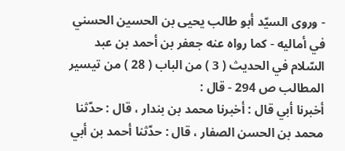- وروى السيّد أبو طالب يحيى بن الحسين الحسني في أماليه - كما رواه عنه جعفر بن أحمد بن عبد السّلام في الحديث ( 3 ) من الباب ( 28 ) من تيسير المطالب ص 294 - قال :
أخبرنا أبي قال : أخبرنا محمد بن بندار ، قال : حدّثنا محمد بن الحسن الصفار ، قال : حدّثنا أحمد بن أبي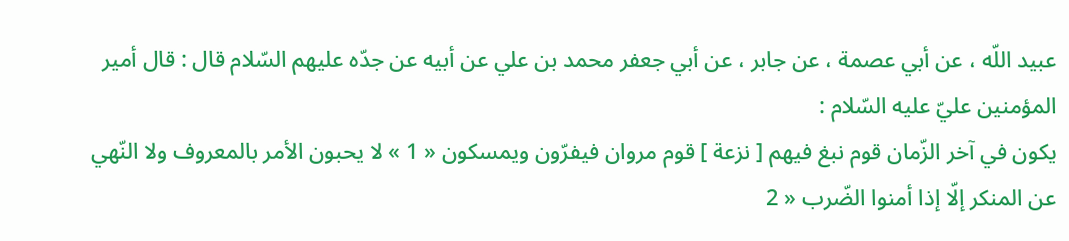عبيد اللّه ، عن أبي عصمة ، عن جابر ، عن أبي جعفر محمد بن علي عن أبيه عن جدّه عليهم السّلام قال : قال أمير المؤمنين عليّ عليه السّلام :
يكون في آخر الزّمان قوم نبغ فيهم [ نزعة ] قوم مروان فيفرّون ويمسكون « 1 » لا يحبون الأمر بالمعروف ولا النّهي عن المنكر إلّا إذا أمنوا الضّرب « 2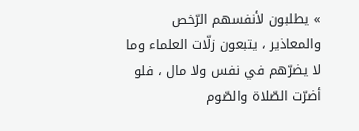» يطلبون لأنفسهم الرّخص والمعاذير ، يتبعون زلّات العلماء وما لا يضرّهم في نفس ولا مال ، فلو أضرّت الصّلاة والصّوم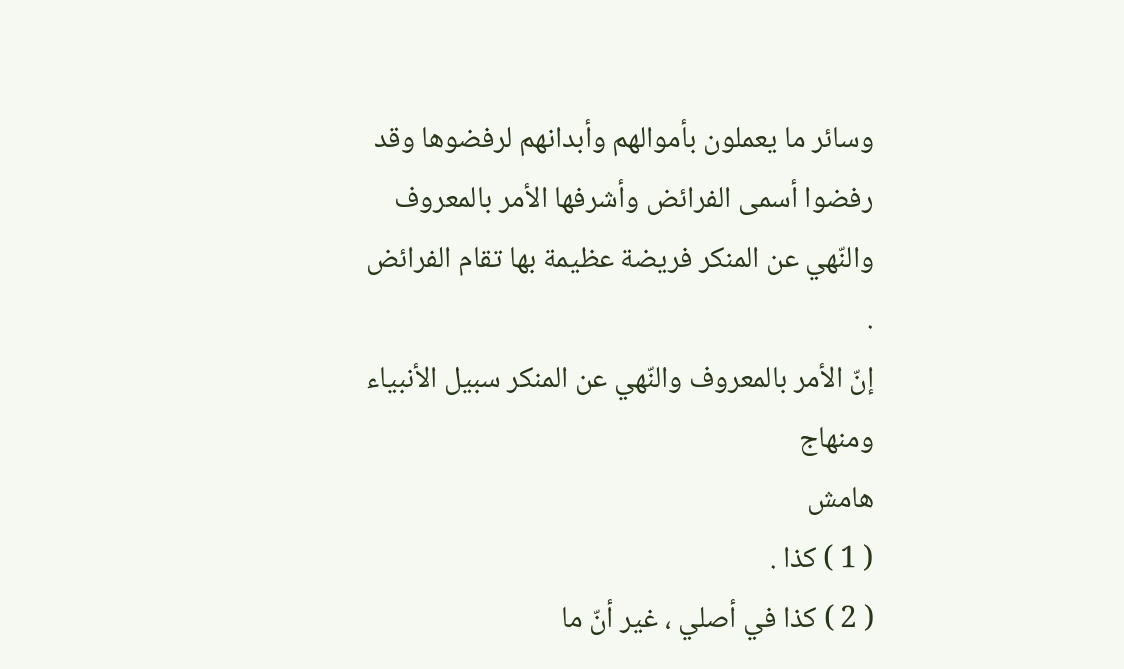وسائر ما يعملون بأموالهم وأبدانهم لرفضوها وقد رفضوا أسمى الفرائض وأشرفها الأمر بالمعروف والنّهي عن المنكر فريضة عظيمة بها تقام الفرائض .
إنّ الأمر بالمعروف والنّهي عن المنكر سبيل الأنبياء ومنهاج
هامش
( 1 ) كذا .
( 2 ) كذا في أصلي ، غير أنّ ما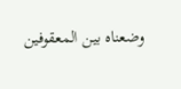وضعناه بين المعقوفين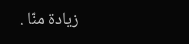زيادة منّا .